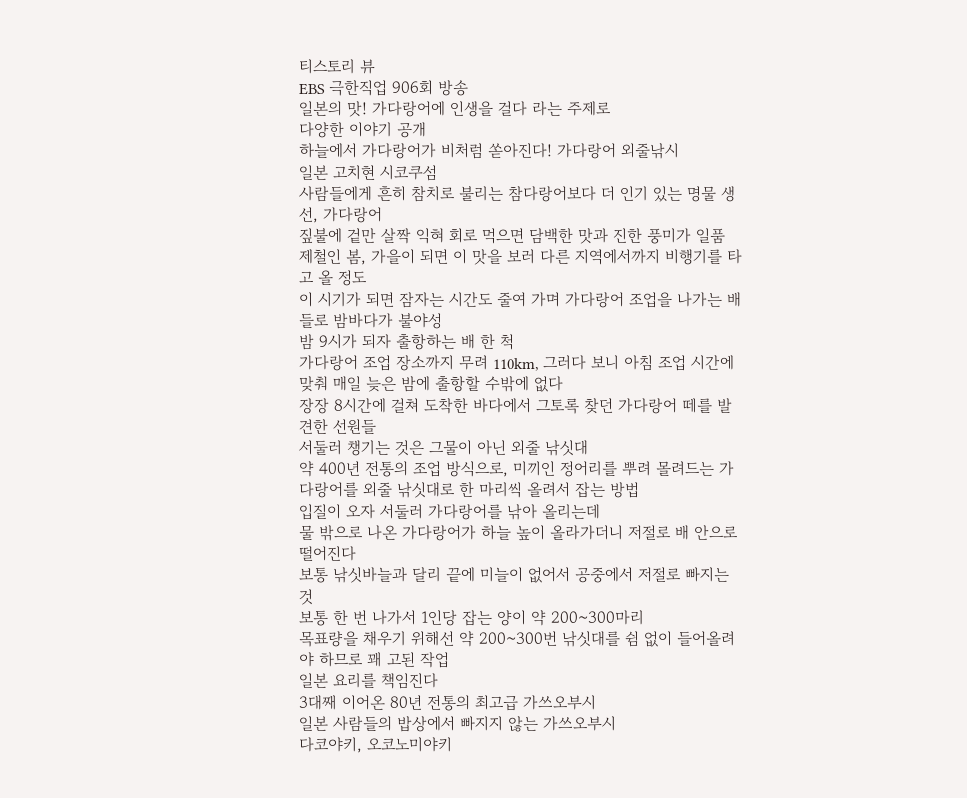티스토리 뷰
EBS 극한직업 906회 방송
일본의 맛! 가다랑어에 인생을 걸다 라는 주제로
다양한 이야기 공개
하늘에서 가다랑어가 비처럼 쏟아진다! 가다랑어 외줄낚시
일본 고치현 시코쿠섬
사람들에게 흔히 참치로 불리는 참다랑어보다 더 인기 있는 명물 생선, 가다랑어
짚불에 겉만 살짝 익혀 회로 먹으면 담백한 맛과 진한 풍미가 일품
제철인 봄, 가을이 되면 이 맛을 보러 다른 지역에서까지 비행기를 타고 올 정도
이 시기가 되면 잠자는 시간도 줄여 가며 가다랑어 조업을 나가는 배들로 밤바다가 불야성
밤 9시가 되자 출항하는 배 한 척
가다랑어 조업 장소까지 무려 110km, 그러다 보니 아침 조업 시간에 맞춰 매일 늦은 밤에 출항할 수밖에 없다
장장 8시간에 걸쳐 도착한 바다에서 그토록 찾던 가다랑어 떼를 발견한 선원들
서둘러 챙기는 것은 그물이 아닌 외줄 낚싯대
약 400년 전통의 조업 방식으로, 미끼인 정어리를 뿌려 몰려드는 가다랑어를 외줄 낚싯대로 한 마리씩 올려서 잡는 방법
입질이 오자 서둘러 가다랑어를 낚아 올리는데
물 밖으로 나온 가다랑어가 하늘 높이 올라가더니 저절로 배 안으로 떨어진다
보통 낚싯바늘과 달리 끝에 미늘이 없어서 공중에서 저절로 빠지는 것
보통 한 번 나가서 1인당 잡는 양이 약 200~300마리
목표량을 채우기 위해선 약 200~300번 낚싯대를 쉼 없이 들어올려야 하므로 꽤 고된 작업
일본 요리를 책임진다
3대째 이어온 80년 전통의 최고급 가쓰오부시
일본 사람들의 밥상에서 빠지지 않는 가쓰오부시
다코야키, 오코노미야키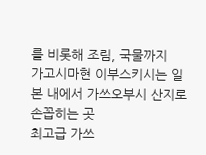를 비롯해 조림, 국물까지
가고시마현 이부스키시는 일본 내에서 가쓰오부시 산지로 손꼽히는 곳
최고급 가쓰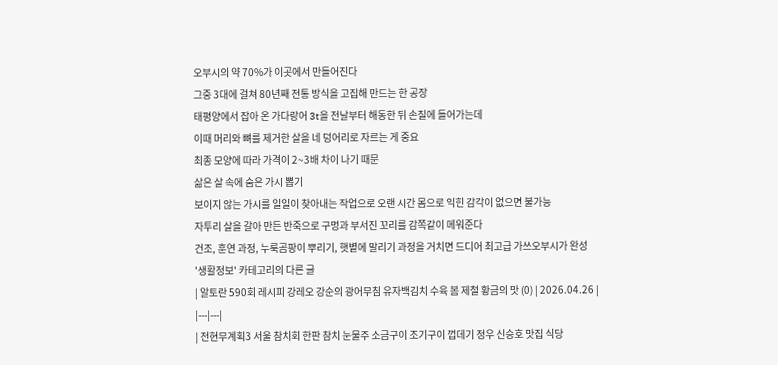오부시의 약 70%가 이곳에서 만들어진다
그중 3대에 걸쳐 80년째 전통 방식을 고집해 만드는 한 공장
태평양에서 잡아 온 가다랑어 3t을 전날부터 해동한 뒤 손질에 들어가는데
이때 머리와 뼈를 제거한 살을 네 덩어리로 자르는 게 중요
최종 모양에 따라 가격이 2~3배 차이 나기 때문
삶은 살 속에 숨은 가시 뽑기
보이지 않는 가시를 일일이 찾아내는 작업으로 오랜 시간 몸으로 익힌 감각이 없으면 불가능
자투리 살을 갈아 만든 반죽으로 구멍과 부서진 꼬리를 감쪽같이 메워준다
건조, 훈연 과정, 누룩곰팡이 뿌리기, 햇볕에 말리기 과정을 거치면 드디어 최고급 가쓰오부시가 완성
'생활정보' 카테고리의 다른 글
| 알토란 590회 레시피 강레오 강순의 광어무침 유자백김치 수육 봄 제철 황금의 맛 (0) | 2026.04.26 |
|---|---|
| 전현무계획3 서울 참치회 한판 참치 눈물주 소금구이 조기구이 껍데기 정우 신승호 맛집 식당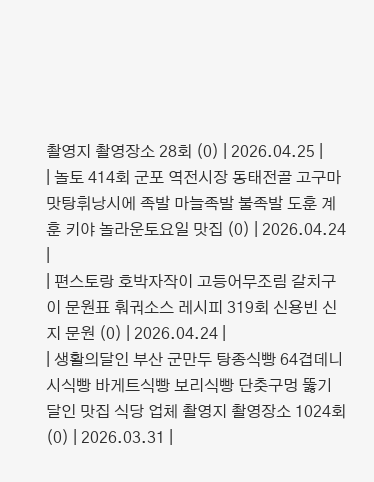촬영지 촬영장소 28회 (0) | 2026.04.25 |
| 놀토 414회 군포 역전시장 동태전골 고구마맛탕휘낭시에 족발 마늘족발 불족발 도훈 계훈 키야 놀라운토요일 맛집 (0) | 2026.04.24 |
| 편스토랑 호박자작이 고등어무조림 갈치구이 문원표 훠궈소스 레시피 319회 신용빈 신지 문원 (0) | 2026.04.24 |
| 생활의달인 부산 군만두 탕종식빵 64겹데니시식빵 바게트식빵 보리식빵 단춧구멍 뚫기 달인 맛집 식당 업체 촬영지 촬영장소 1024회 (0) | 2026.03.31 |